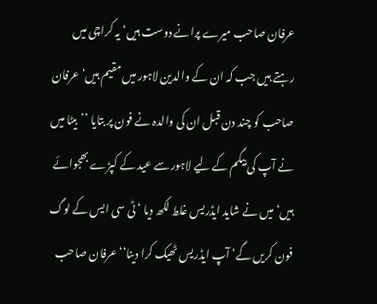عرفان صاحب میرے پرانے دوست ہیں‘ یہ کراچی میں رہتے ہیں جب کہ ان کے والدین لاہور میں مقیم ہیں‘ عرفان صاحب کو چند دن قبل ان کی والدہ نے فون پر بتایا ’’بیٹا میں نے آپ کی بیگم کے لیے لاہور سے عید کے کپڑے بھجوائے ہیں‘ میں نے شاید ایڈریس غلط لکھ دیا ‘ ٹی سی ایس کے لوگ فون کریں گے‘ آپ ایڈریس ٹھیک کرا دینا‘‘ عرفان صاحب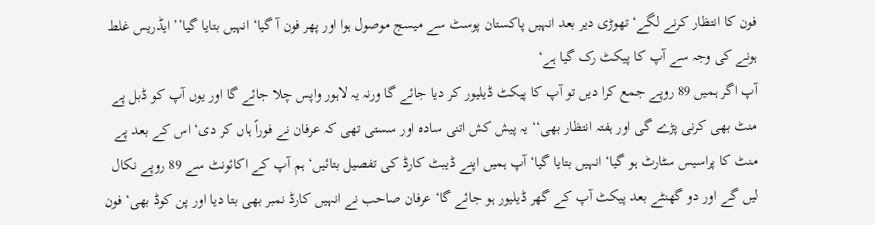فون کا انتظار کرنے لگے‘ تھوڑی دیر بعد انہیں پاکستان پوسٹ سے میسج موصول ہوا اور پھر فون آ گیا‘ انہیں بتایا گیا’’ ایڈریس غلط ہونے کی وجہ سے آپ کا پیکٹ رک گیا ہے‘
آپ اگر ہمیں 89 روپے جمع کرا دیں تو آپ کا پیکٹ ڈیلیور کر دیا جائے گا ورنہ یہ لاہور واپس چلا جائے گا اور یوں آپ کو ڈبل پے منٹ بھی کرنی پڑے گی اور ہفتہ انتظار بھی‘‘ یہ پیش کش اتنی سادہ اور سستی تھی کہ عرفان نے فوراً ہاں کر دی‘ اس کے بعد پے منٹ کا پراسیس سٹارٹ ہو گیا‘ انہیں بتایا گیا‘ آپ ہمیں اپنے ڈیبٹ کارڈ کی تفصیل بتائیں‘ ہم آپ کے اکائونٹ سے 89 روپے نکال لیں گے اور دو گھنٹے بعد پیکٹ آپ کے گھر ڈیلیور ہو جائے گا‘ عرفان صاحب نے انہیں کارڈ نمبر بھی بتا دیا اور پن کوڈ بھی‘ فون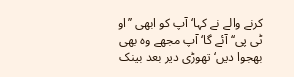کرنے والے نے کہا‘ آپ کو ابھی ’’او ٹی پی‘‘ آئے گا‘ آپ مجھے وہ بھی بھجوا دیں‘ تھوڑی دیر بعد بینک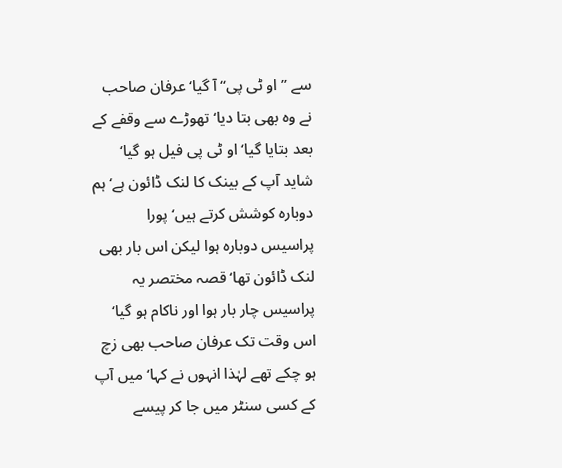سے ’’او ٹی پی‘‘ آ گیا‘ عرفان صاحب نے وہ بھی بتا دیا‘ تھوڑے سے وقفے کے بعد بتایا گیا‘ او ٹی پی فیل ہو گیا‘ شاید آپ کے بینک کا لنک ڈائون ہے‘ ہم دوبارہ کوشش کرتے ہیں‘ پورا پراسیس دوبارہ ہوا لیکن اس بار بھی لنک ڈائون تھا‘ قصہ مختصر یہ پراسیس چار بار ہوا اور ناکام ہو گیا‘ اس وقت تک عرفان صاحب بھی زچ ہو چکے تھے لہٰذا انہوں نے کہا‘ میں آپ کے کسی سنٹر میں جا کر پیسے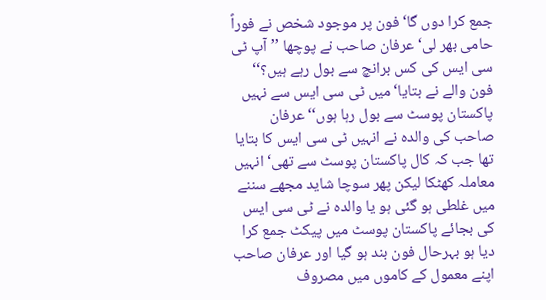جمع کرا دوں گا‘ فون پر موجود شخص نے فوراً حامی بھر لی‘ عرفان صاحب نے پوچھا ’’آپ ٹی سی ایس کی کس برانچ سے بول رہے ہیں؟‘‘ فون والے نے بتایا‘ میں ٹی سی ایس سے نہیں پاکستان پوسٹ سے بول رہا ہوں‘‘ عرفان صاحب کی والدہ نے انہیں ٹی سی ایس کا بتایا تھا جب کہ کال پاکستان پوسٹ سے تھی‘ انہیں معاملہ کھٹکا لیکن پھر سوچا شاید مجھے سننے میں غلطی ہو گئی ہو یا والدہ نے ٹی سی ایس کی بجائے پاکستان پوسٹ میں پیکٹ جمع کرا دیا ہو بہرحال فون بند ہو گیا اور عرفان صاحب اپنے معمول کے کاموں میں مصروف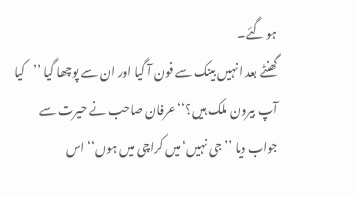ہو گئے۔
گھنٹے بعد انہیں بینک سے فون آ گیا اور ان سے پوچھا گیا ’’کیا آپ بیرون ملک ہیں؟‘‘ عرفان صاحب نے حیرت سے جواب دیا ’’ جی نہیں‘میں کراچی میں ہوں‘‘ اس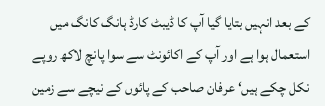کے بعد انہیں بتایا گیا آپ کا ڈیبٹ کارڈ ہانگ کانگ میں استعمال ہوا ہے اور آپ کے اکائونٹ سے سوا پانچ لاکھ روپے نکل چکے ہیں‘ عرفان صاحب کے پائوں کے نیچے سے زمین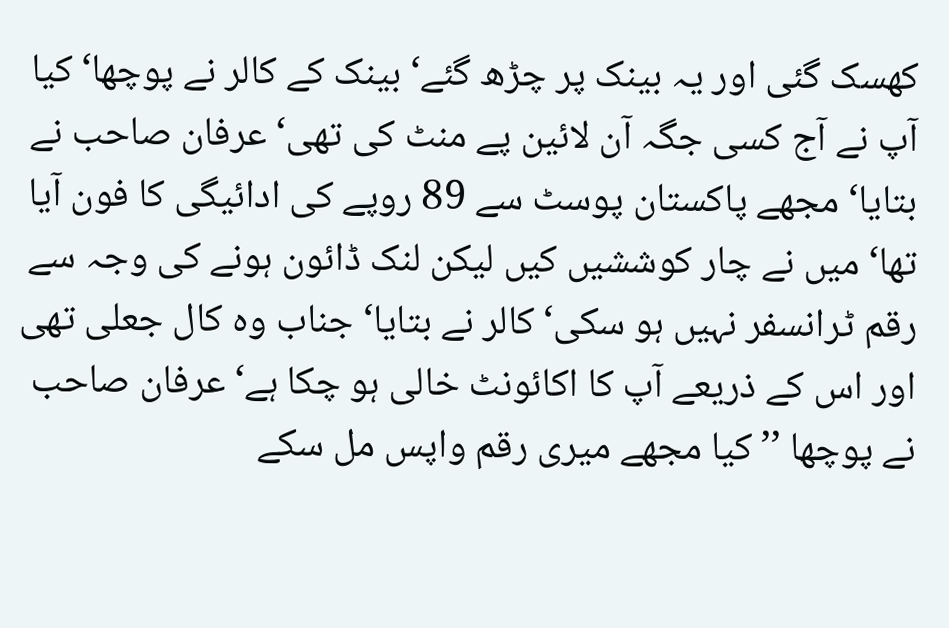کھسک گئی اور یہ بینک پر چڑھ گئے‘ بینک کے کالر نے پوچھا‘ کیا آپ نے آج کسی جگہ آن لائین پے منٹ کی تھی‘ عرفان صاحب نے بتایا‘ مجھے پاکستان پوسٹ سے 89 روپے کی ادائیگی کا فون آیا تھا‘ میں نے چار کوششیں کیں لیکن لنک ڈائون ہونے کی وجہ سے رقم ٹرانسفر نہیں ہو سکی‘ کالر نے بتایا‘ جناب وہ کال جعلی تھی اور اس کے ذریعے آپ کا اکائونٹ خالی ہو چکا ہے‘ عرفان صاحب نے پوچھا ’’کیا مجھے میری رقم واپس مل سکے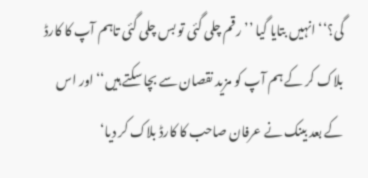گی؟‘‘ انہیں بتایا گیا ’’رقم چلی گئی تو بس چلی گئی تاہم آپ کا کارڈ بلاک کر کے ہم آپ کو مزید نقصان سے بچا سکتے ہیں‘‘ اور اس کے بعد بینک نے عرفان صاحب کا کارڈ بلاک کر دیا‘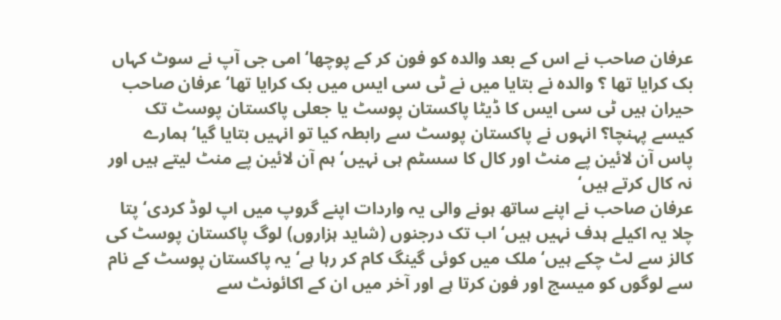عرفان صاحب نے اس کے بعد والدہ کو فون کر کے پوچھا‘ امی جی آپ نے سوٹ کہاں بک کرایا تھا ؟ والدہ نے بتایا میں نے ٹی سی ایس میں بک کرایا تھا‘ عرفان صاحب حیران ہیں ٹی سی ایس کا ڈیٹا پاکستان پوسٹ یا جعلی پاکستان پوسٹ تک کیسے پہنچا؟ انہوں نے پاکستان پوسٹ سے رابطہ کیا تو انہیں بتایا گیا‘ ہمارے پاس آن لائین پے منٹ اور کال کا سسٹم ہی نہیں‘ ہم آن لائین پے منٹ لیتے ہیں اور نہ کال کرتے ہیں‘
عرفان صاحب نے اپنے ساتھ ہونے والی یہ واردات اپنے گروپ میں اپ لوڈ کردی‘ پتا چلا یہ اکیلے ہدف نہیں ہیں‘ اب تک درجنوں (شاید ہزاروں) لوگ پاکستان پوسٹ کی کالز سے لٹ چکے ہیں‘ ملک میں کوئی گینگ کام کر رہا ہے‘ یہ پاکستان پوسٹ کے نام سے لوگوں کو میسج اور فون کرتا ہے اور آخر میں ان کے اکائونٹ سے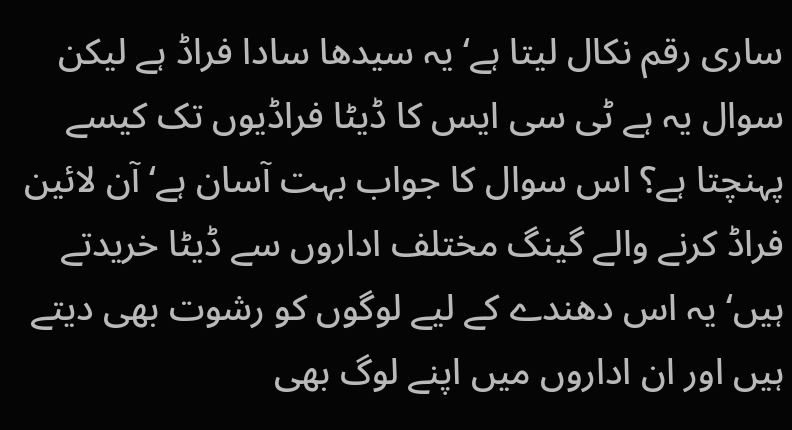ساری رقم نکال لیتا ہے‘ یہ سیدھا سادا فراڈ ہے لیکن سوال یہ ہے ٹی سی ایس کا ڈیٹا فراڈیوں تک کیسے پہنچتا ہے؟ اس سوال کا جواب بہت آسان ہے‘ آن لائین فراڈ کرنے والے گینگ مختلف اداروں سے ڈیٹا خریدتے ہیں‘ یہ اس دھندے کے لیے لوگوں کو رشوت بھی دیتے ہیں اور ان اداروں میں اپنے لوگ بھی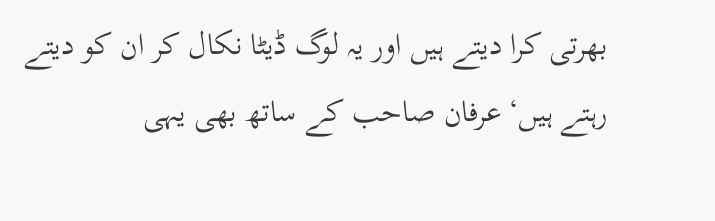بھرتی کرا دیتے ہیں اور یہ لوگ ڈیٹا نکال کر ان کو دیتے رہتے ہیں‘ عرفان صاحب کے ساتھ بھی یہی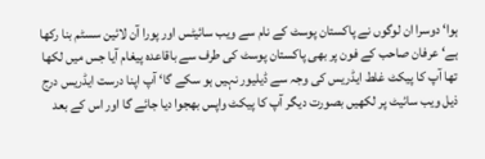ہوا‘ دوسرا ان لوگوں نے پاکستان پوسٹ کے نام سے ویب سائیٹس اور پورا آن لائین سسٹم بنا رکھا ہے‘ عرفان صاحب کے فون پر بھی پاکستان پوسٹ کی طرف سے باقاعدہ پیغام آیا جس میں لکھا تھا آپ کا پیکٹ غلط ایڈریس کی وجہ سے ڈیلیور نہیں ہو سکے گا‘ آپ اپنا درست ایڈریس درج ذیل ویب سائیٹ پر لکھیں بصورت دیگر آپ کا پیکٹ واپس بھجوا دیا جائے گا اور اس کے بعد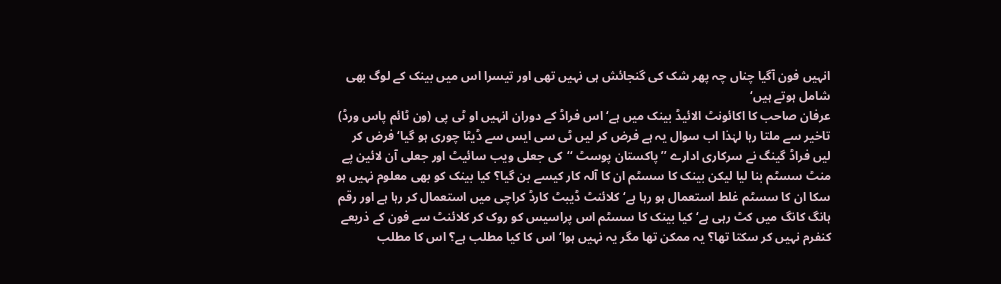انہیں فون آگیا چناں چہ پھر شک کی گنجائش ہی نہیں تھی اور تیسرا اس میں بینک کے لوگ بھی شامل ہوتے ہیں‘
عرفان صاحب کا اکائونٹ الائیڈ بینک میں ہے‘ اس فراڈ کے دوران انہیں او ٹی پی (ون ٹائم پاس ورڈ) تاخیر سے ملتا رہا لہٰذا اب سوال یہ ہے فرض کر لیں ٹی سی ایس سے ڈیٹا چوری ہو گیا‘ فرض کر لیں فراڈ گینگ نے سرکاری ادارے ’’پاکستان پوسٹ ‘‘کی جعلی ویب سائیٹ اور جعلی آن لائین پے منٹ سسٹم بنا لیا لیکن بینک کا سسٹم ان کا آلہ کار کیسے بن گیا؟ کیا بینک کو بھی معلوم نہیں ہو سکا ان کا سسٹم غلط استعمال ہو رہا ہے‘ کلائنٹ ڈیبٹ کارڈ کراچی میں استعمال کر رہا ہے اور رقم ہانگ کانگ میں کٹ رہی ہے‘ کیا بینک کا سسٹم اس پراسیس کو روک کر کلائنٹ سے فون کے ذریعے کنفرم نہیں کر سکتا تھا؟ یہ ممکن تھا مگر یہ نہیں ہوا‘ اس کا کیا مطلب ہے؟ اس کا مطلب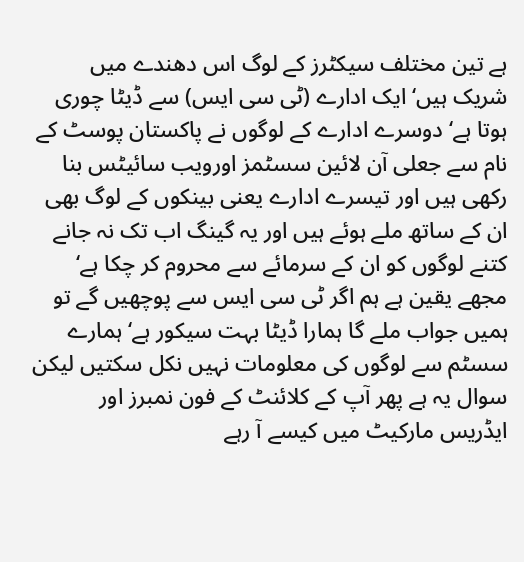ہے تین مختلف سیکٹرز کے لوگ اس دھندے میں شریک ہیں‘ ایک ادارے (ٹی سی ایس) سے ڈیٹا چوری ہوتا ہے‘ دوسرے ادارے کے لوگوں نے پاکستان پوسٹ کے نام سے جعلی آن لائین سسٹمز اورویب سائیٹس بنا رکھی ہیں اور تیسرے ادارے یعنی بینکوں کے لوگ بھی ان کے ساتھ ملے ہوئے ہیں اور یہ گینگ اب تک نہ جانے کتنے لوگوں کو ان کے سرمائے سے محروم کر چکا ہے‘ مجھے یقین ہے ہم اگر ٹی سی ایس سے پوچھیں گے تو ہمیں جواب ملے گا ہمارا ڈیٹا بہت سیکور ہے‘ ہمارے سسٹم سے لوگوں کی معلومات نہیں نکل سکتیں لیکن سوال یہ ہے پھر آپ کے کلائنٹ کے فون نمبرز اور ایڈریس مارکیٹ میں کیسے آ رہے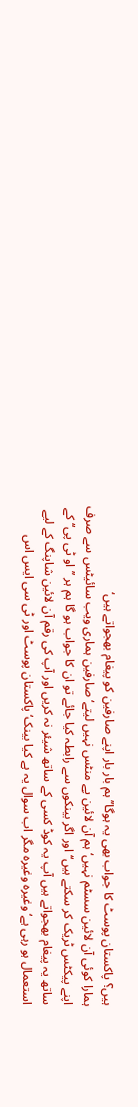ہیں؟ پاکستان پوسٹ کا جواب بھی یہ ہوگا’’ ہم بار بار اپنے صارفین کو پیغام بھجواتے ہیں‘
ہمارا کوئی آن لائین سسٹم نہیں‘ ہم آن لائین پے منٹس نہیں لیتے‘ صارفین ہماری ویب سائیٹس سے صرف اپنے پیکٹس ٹریک کر سکتے ہیں‘‘ اور اگر بینکوں سے رابطہ کیا جائے تو ان کا جواب ہو گا ہم ہر ’’او ٹی پی‘‘ کے ساتھ یہ پیغام بھجواتے ہیں آپ یہ کوڈ کسی کے ساتھ شیئر نہ کریں اور آپ کی رقم آن لائین شاپنگ کے لیے استعمال ہو رہی ہے‘ وغیرہ وغیرہ مگر اب سوال یہ ہے کیا بینک‘ پاکستان پوسٹ اور ٹی سی ایس اس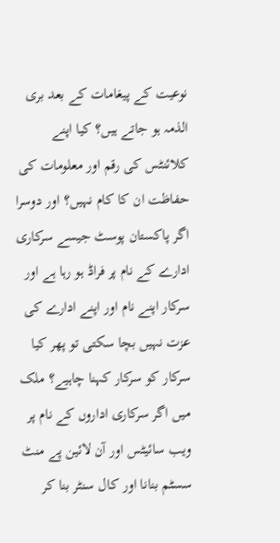نوعیت کے پیغامات کے بعد بری الذمہ ہو جاتے ہیں؟ کیا اپنے کلائنٹس کی رقم اور معلومات کی حفاظت ان کا کام نہیں؟ اور دوسرا اگر پاکستان پوسٹ جیسے سرکاری ادارے کے نام پر فراڈ ہو رہا ہے اور سرکار اپنے نام اور اپنے ادارے کی عزت نہیں بچا سکتی تو پھر کیا سرکار کو سرکار کہنا چاہیے؟ ملک میں اگر سرکاری اداروں کے نام پر ویب سائیٹس اور آن لائین پے منٹ سسٹم بنانا اور کال سنٹر بنا کر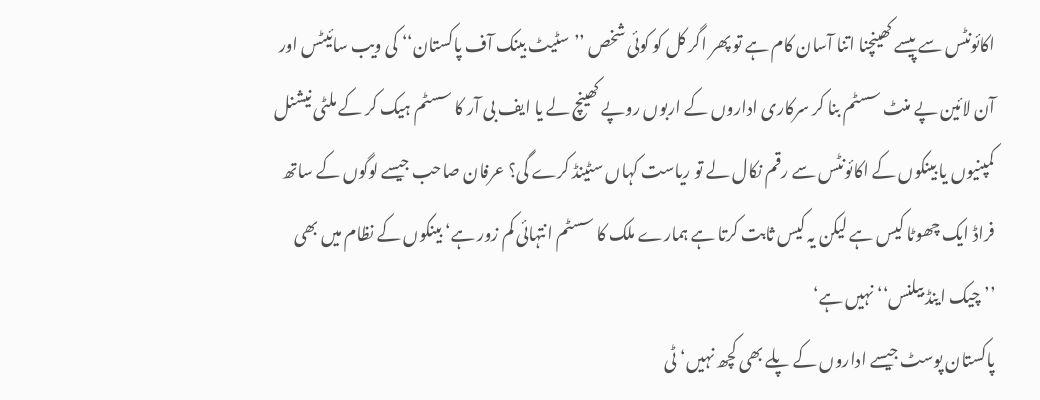اکائونٹس سے پیسے کھینچنا اتنا آسان کام ہے تو پھر اگر کل کو کوئی شخص ’’سٹیٹ بینک آف پاکستان‘‘ کی ویب سائیٹس اور آن لائین پے منٹ سسٹم بنا کر سرکاری اداروں کے اربوں روپے کھینچ لے یا ایف بی آر کا سسٹم ہیک کر کے ملٹی نیشنل کمپنیوں یا بینکوں کے اکائونٹس سے رقم نکال لے تو ریاست کہاں سٹینڈ کرے گی؟ عرفان صاحب جیسے لوگوں کے ساتھ فراڈ ایک چھوٹا کیس ہے لیکن یہ کیس ثابت کرتا ہے ہمارے ملک کا سسٹم انتہائی کم زور ہے‘ بینکوں کے نظام میں بھی ’’چیک اینڈ بیلنس‘‘ نہیں ہے‘
پاکستان پوسٹ جیسے اداروں کے پلے بھی کچھ نہیں‘ ٹی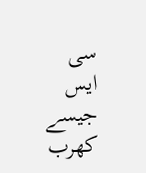سی ایس جیسے کھرب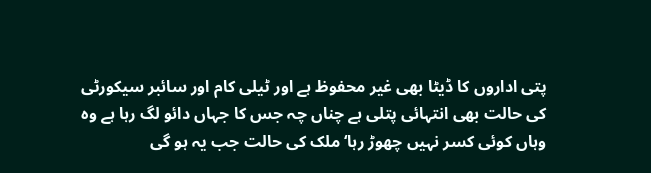پتی اداروں کا ڈیٹا بھی غیر محفوظ ہے اور ٹیلی کام اور سائبر سیکورٹی کی حالت بھی انتہائی پتلی ہے چناں چہ جس کا جہاں دائو لگ رہا ہے وہ وہاں کوئی کسر نہیں چھوڑ رہا‘ ملک کی حالت جب یہ ہو گی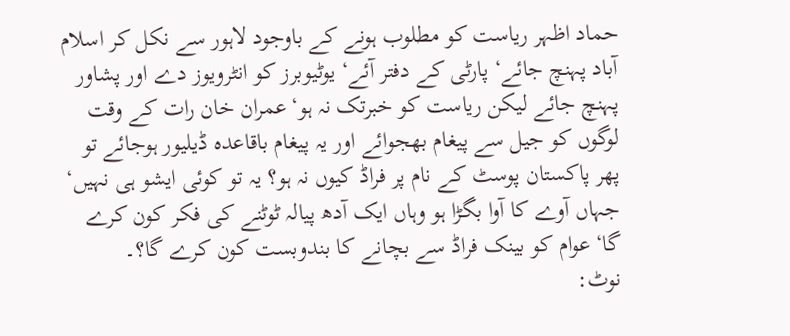حماد اظہر ریاست کو مطلوب ہونے کے باوجود لاہور سے نکل کر اسلام آباد پہنچ جائے‘ پارٹی کے دفتر آئے‘ یوٹیوبرز کو انٹرویوز دے اور پشاور پہنچ جائے لیکن ریاست کو خبرتک نہ ہو‘عمران خان رات کے وقت لوگوں کو جیل سے پیغام بھجوائے اور یہ پیغام باقاعدہ ڈیلیور ہوجائے تو پھر پاکستان پوسٹ کے نام پر فراڈ کیوں نہ ہو؟ یہ تو کوئی ایشو ہی نہیں‘ جہاں آوے کا آوا بگڑا ہو وہاں ایک آدھ پیالہ ٹوٹنے کی فکر کون کرے گا‘عوام کو بینک فراڈ سے بچانے کا بندوبست کون کرے گا؟۔
نوٹ: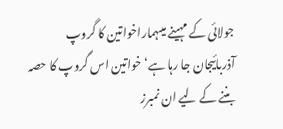جولائی کے مہینے میںہماراخواتین کا گروپ آذربائیجان جا رہا ہے‘ خواتین اس گروپ کا حصہ بننے کے لیے ان نمبرز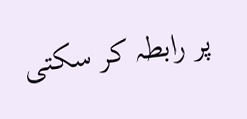پر رابطہ کر سکتی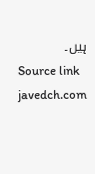ہیں۔
Source link
javedch.com